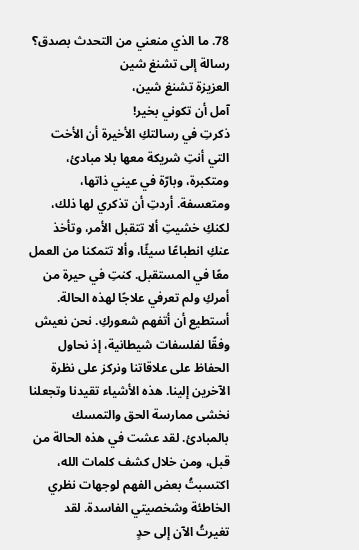78. ما الذي منعني من التحدث بصدق؟
رسالة إلى تشنغ شين
العزيزة تشنغ شين،
آمل أن تكوني بخير!
ذكرتِ في رسالتكِ الأخيرة أن الأخت التي أنتِ شريكة معها بلا مبادئ، ومتكبرة، وبارّة في عيني ذاتها، ومتعسفة. أردتِ أن تذكري لها ذلك، لكنكِ خشيتِ ألا تتقبل الأمر، وتأخذ عنكِ انطباعًا سيئًا، وألا تتمكنا من العمل معًا في المستقبل. كنتِ في حيرة من أمركِ ولم تعرفي علاجًا لهذه الحالة. أستطيع أن أتفهم شعوركِ. نحن نعيش وفقًا لفلسفات شيطانية، إذ نحاول الحفاظ على علاقاتنا ونركز على نظرة الآخرين إلينا. هذه الأشياء تقيدنا وتجعلنا نخشى ممارسة الحق والتمسك بالمبادئ. لقد عشت في هذه الحالة من قبل، ومن خلال كشف كلمات الله، اكتسبتُ بعض الفهم لوجهات نظري الخاطئة وشخصيتي الفاسدة. لقد تغيرتُ الآن إلى حدٍ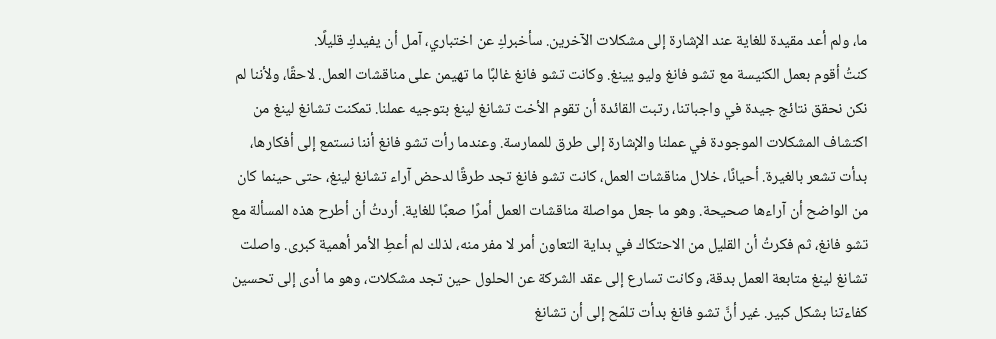ما، ولم أعد مقيدة للغاية عند الإشارة إلى مشكلات الآخرين. سأخبركِ عن اختباري، آمل أن يفيدكِ قليلًا.
كنتُ أقوم بعمل الكنيسة مع تشو فانغ وليو يينغ. وكانت تشو فانغ غالبًا ما تهيمن على مناقشات العمل. لاحقًا، ولأننا لم نكن نحقق نتائج جيدة في واجباتنا، رتبت القائدة أن تقوم الأخت تشانغ لينغ بتوجيه عملنا. تمكنت تشانغ لينغ من اكتشاف المشكلات الموجودة في عملنا والإشارة إلى طرق للممارسة. وعندما رأت تشو فانغ أننا نستمع إلى أفكارها، بدأت تشعر بالغيرة. أحيانًا، خلال مناقشات العمل، كانت تشو فانغ تجد طرقًا لدحض آراء تشانغ لينغ، حتى حينما كان من الواضح أن آراءها صحيحة. وهو ما جعل مواصلة مناقشات العمل أمرًا صعبًا للغاية. أردتُ أن أطرح هذه المسألة مع تشو فانغ، ثم فكرتُ أن القليل من الاحتكاك في بداية التعاون أمر لا مفر منه، لذلك لم أعطِ الأمر أهمية كبرى. واصلت تشانغ لينغ متابعة العمل بدقة، وكانت تسارع إلى عقد الشركة عن الحلول حين تجد مشكلات، وهو ما أدى إلى تحسين كفاءتنا بشكل كبير. غير أنَّ تشو فانغ بدأت تلمّح إلى أن تشانغ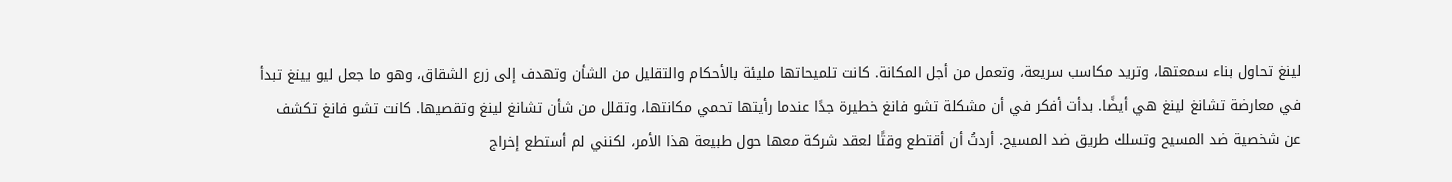لينغ تحاول بناء سمعتها، وتريد مكاسب سريعة، وتعمل من أجل المكانة. كانت تلميحاتها مليئة بالأحكام والتقليل من الشأن وتهدف إلى زرع الشقاق، وهو ما جعل ليو يينغ تبدأ في معارضة تشانغ لينغ هي أيضًا. بدأت أفكر في أن مشكلة تشو فانغ خطيرة جدًا عندما رأيتها تحمي مكانتها، وتقلل من شأن تشانغ لينغ وتقصيها. كانت تشو فانغ تكشف عن شخصية ضد المسيح وتسلك طريق ضد المسيح. أردتُ أن أقتطع وقتًا لعقد شركة معها حول طبيعة هذا الأمر، لكنني لم أستطع إخراج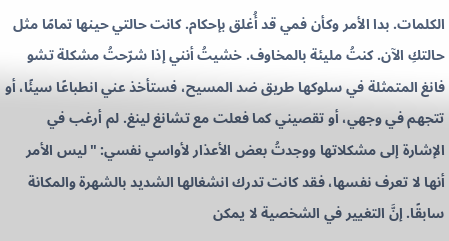الكلمات. بدا الأمر وكأن فمي قد أُغلق بإحكام. كانت حالتي حينها تمامًا مثل حالتكِ الآن. كنتُ مليئة بالمخاوف. خشيتُ أنني إذا شرّحتُ مشكلة تشو فانغ المتمثلة في سلوكها طريق ضد المسيح، فستأخذ عني انطباعًا سيئًا، أو تتجهم في وجهي، أو تقصيني كما فعلت مع تشانغ لينغ. لم أرغب في الإشارة إلى مشكلاتها ووجدتُ بعض الأعذار لأواسي نفسي: "ليس الأمر أنها لا تعرف نفسها، فقد كانت تدرك انشغالها الشديد بالشهرة والمكانة سابقًا. إنَّ التغيير في الشخصية لا يمكن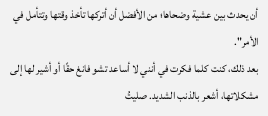أن يحدث بين عشية وضحاها؛ من الأفضل أن أتركها تأخذ وقتها وتتأمل في الأمر".
بعد ذلك، كنت كلما فكرت في أنني لا أساعد تشو فانغ حقًا أو أشير لها إلى مشكلاتها، أشعر بالذنب الشديد. صليتُ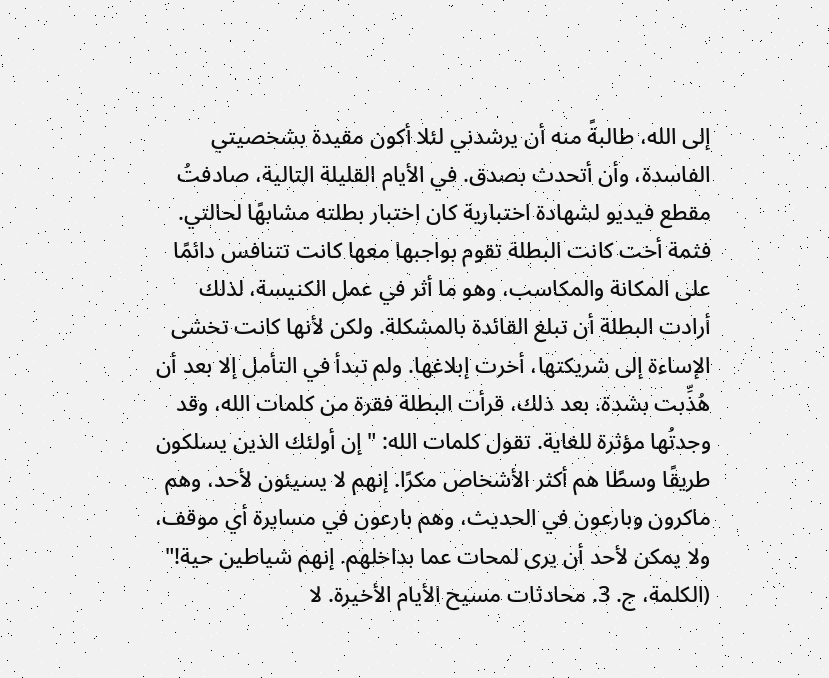إلى الله، طالبةً منه أن يرشدني لئلا أكون مقيدة بشخصيتي الفاسدة، وأن أتحدث بصدق. في الأيام القليلة التالية، صادفتُ مقطع فيديو لشهادة اختبارية كان اختبار بطلته مشابهًا لحالتي. فثمة أخت كانت البطلة تقوم بواجبها معها كانت تتنافس دائمًا على المكانة والمكاسب، وهو ما أثر في عمل الكنيسة، لذلك أرادت البطلة أن تبلغ القائدة بالمشكلة. ولكن لأنها كانت تخشى الإساءة إلى شريكتها، أخرت إبلاغها. ولم تبدأ في التأمل إلا بعد أن هُذِّبت بشدة. بعد ذلك، قرأت البطلة فقرة من كلمات الله، وقد وجدتُها مؤثرة للغاية. تقول كلمات الله: "إن أولئك الذين يسلكون طريقًا وسطًا هم أكثر الأشخاص مكرًا. إنهم لا يسيئون لأحد، وهم ماكرون وبارعون في الحديث، وهم بارعون في مسايرة أي موقف، ولا يمكن لأحد أن يرى لمحات عما بداخلهم. إنهم شياطين حية!" (الكلمة، ج. 3. محادثات مسيح الأيام الأخيرة. لا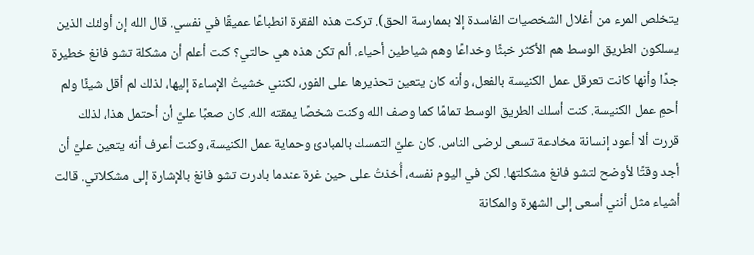يتخلص المرء من أغلال الشخصيات الفاسدة إلا بممارسة الحق). تركت هذه الفقرة انطباعًا عميقًا في نفسي. قال الله إن أولئك الذين يسلكون الطريق الوسط هم الأكثر خبثًا وخداعًا وهم شياطين أحياء. ألم تكن هذه هي حالتي؟ كنت أعلم أن مشكلة تشو فانغ خطيرة جدًا وأنها كانت تعرقل عمل الكنيسة بالفعل، وأنه كان يتعين تحذيرها على الفور، لكنني خشيتُ الإساءة إليها، لذلك لم أقل شيئًا ولم أحمِ عمل الكنيسة. كنت أسلك الطريق الوسط تمامًا كما وصف الله وكنت شخصًا يمقته الله. كان صعبًا عليَّ أن أحتمل هذا، لذلك قررت ألا أعود إنسانة مخادعة تسعى لرضى الناس. كان عليَّ التمسك بالمبادئ وحماية عمل الكنيسة، وكنت أعرف أنه يتعين عليَّ أن أجد وقتًا لأوضح لتشو فانغ مشكلتها. لكن في اليوم نفسه، أُخذتُ على حين غرة عندما بادرت تشو فانغ بالإشارة إلى مشكلاتي. قالت أشياء مثل أنني أسعى إلى الشهرة والمكانة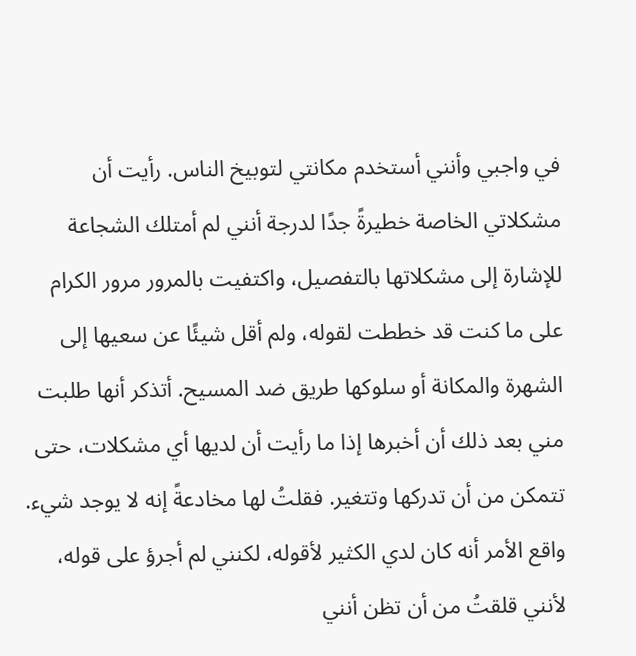في واجبي وأنني أستخدم مكانتي لتوبيخ الناس. رأيت أن مشكلاتي الخاصة خطيرةً جدًا لدرجة أنني لم أمتلك الشجاعة للإشارة إلى مشكلاتها بالتفصيل، واكتفيت بالمرور مرور الكرام على ما كنت قد خططت لقوله، ولم أقل شيئًا عن سعيها إلى الشهرة والمكانة أو سلوكها طريق ضد المسيح. أتذكر أنها طلبت مني بعد ذلك أن أخبرها إذا ما رأيت أن لديها أي مشكلات، حتى تتمكن من أن تدركها وتتغير. فقلتُ لها مخادعةً إنه لا يوجد شيء. واقع الأمر أنه كان لدي الكثير لأقوله، لكنني لم أجرؤ على قوله، لأنني قلقتُ من أن تظن أنني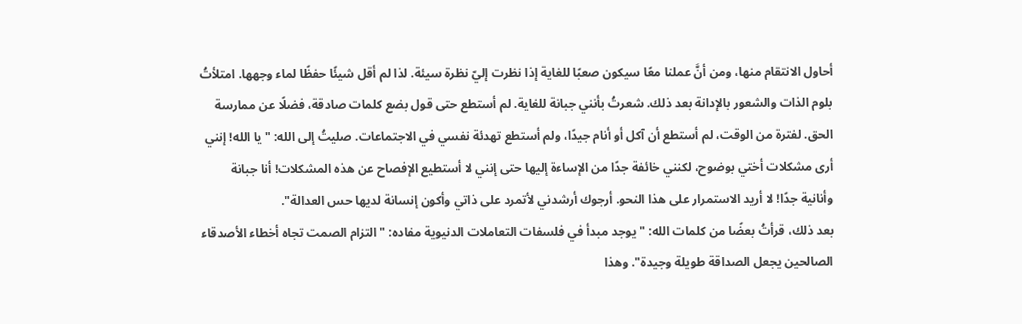أحاول الانتقام منها، ومن أنَّ عملنا معًا سيكون صعبًا للغاية إذا نظرت إليّ نظرة سيئة. لذا لم أقل شيئًا حفظًا لماء وجهها. امتلأتُ بلوم الذات والشعور بالإدانة بعد ذلك. شعرتُ بأنني جبانة للغاية. لم أستطع حتى قول بضع كلمات صادقة، فضلًا عن ممارسة الحق. لفترة من الوقت، لم أستطع أن آكل أو أنام جيدًا، ولم أستطع تهدئة نفسي في الاجتماعات. صليتُ إلى الله: "يا الله! إنني أرى مشكلات أختي بوضوح، لكنني خائفة جدًا من الإساءة إليها حتى إنني لا أستطيع الإفصاح عن هذه المشكلات! أنا جبانة وأنانية جدًا! لا أريد الاستمرار على هذا النحو. أرجوك أرشدني لأتمرد على ذاتي وأكون إنسانة لديها حس العدالة".
بعد ذلك، قرأتُ بعضًا من كلمات الله: "يوجد مبدأ في فلسفات التعاملات الدنيوية مفاده: "التزام الصمت تجاه أخطاء الأصدقاء الصالحين يجعل الصداقة طويلة وجيدة". وهذا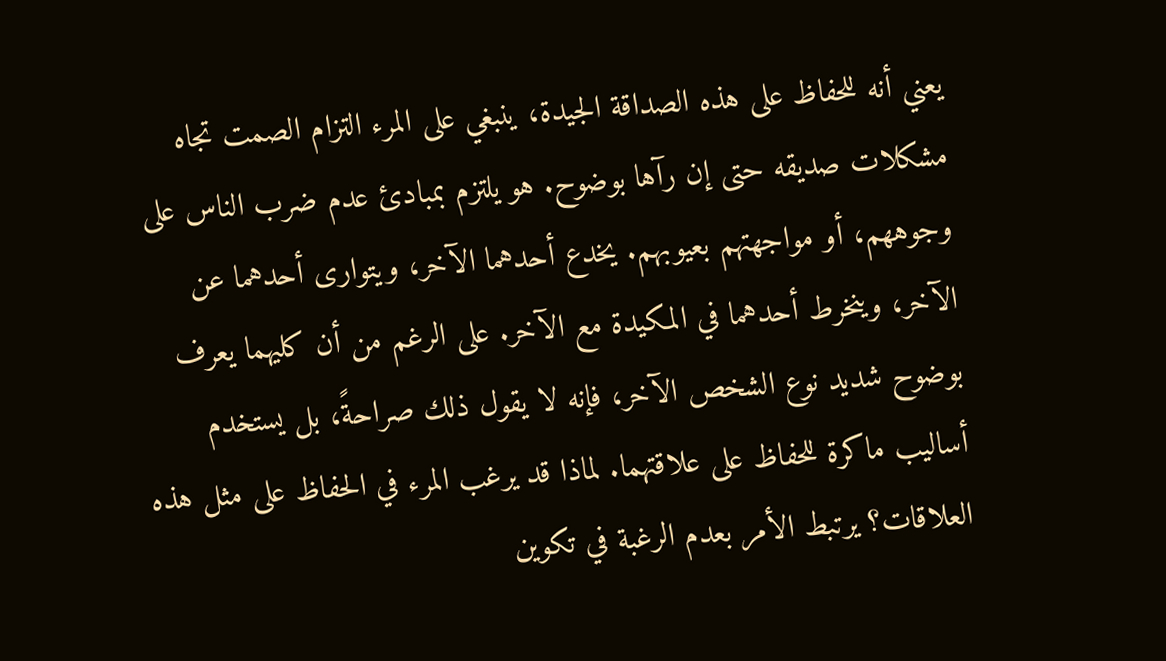يعني أنه للحفاظ على هذه الصداقة الجيدة، ينبغي على المرء التزام الصمت تجاه مشكلات صديقه حتى إن رآها بوضوح. هو يلتزم بمبادئ عدم ضرب الناس على وجوههم، أو مواجهتهم بعيوبهم. يخدع أحدهما الآخر، ويتوارى أحدهما عن الآخر، وينخرط أحدهما في المكيدة مع الآخر. على الرغم من أن كليهما يعرف بوضوح شديد نوع الشخص الآخر، فإنه لا يقول ذلك صراحةً، بل يستخدم أساليب ماكرة للحفاظ على علاقتهما. لماذا قد يرغب المرء في الحفاظ على مثل هذه العلاقات؟ يرتبط الأمر بعدم الرغبة في تكوين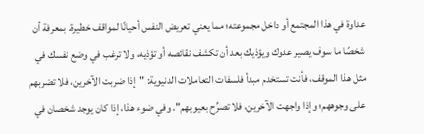عداوة في هذا المجتمع أو داخل مجموعته؛ مما يعني تعريض النفس أحيانًا لمواقف خطيرة. بمعرفة أن شخصًا ما سوف يصير عدوك ويؤذيك بعد أن تكشف نقائصه أو تؤذيه، ولا ترغب في وضع نفسك في مثل هذا الموقف، فأنت تستخدم مبدأ فلسفات التعاملات الدنيوية: "إذا ضربت الآخرين، فلا تضربهم على وجوههم؛ وإذا واجهت الآخرين، فلا تصرِّح بعيوبهم". وفي ضوء هذا، إذا كان يوجد شخصان في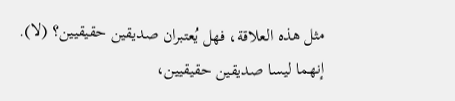مثل هذه العلاقة، فهل يُعتبران صديقين حقيقيين؟ (لا). إنهما ليسا صديقين حقيقيين،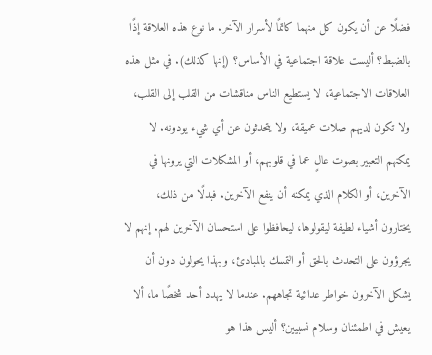فضلًا عن أن يكون كل منهما كاتمًا لأسرار الآخر. ما نوع هذه العلاقة إذًا بالضبط؟ أليست علاقة اجتماعية في الأساس؟ (إنها كذلك). في مثل هذه العلاقات الاجتماعية، لا يستطيع الناس مناقشات من القلب إلى القلب، ولا تكون لديهم صلات عميقة، ولا يتحدثون عن أي شيء يودونه. لا يمكنهم التعبير بصوت عالٍ عما في قلوبهم، أو المشكلات التي يرونها في الآخرين، أو الكلام الذي يمكنه أن ينفع الآخرين. فبدلًا من ذلك، يختارون أشياء لطيفة ليقولوها، ليحافظوا على استحسان الآخرين لهم. إنهم لا يجرؤون على التحدث بالحق أو التمسك بالمبادئ، وبهذا يحولون دون أن يشكل الآخرون خواطر عدائية تجاههم. عندما لا يهدد أحد شخصًا ما، ألا يعيش في اطمئنان وسلام نسبيين؟ أليس هذا هو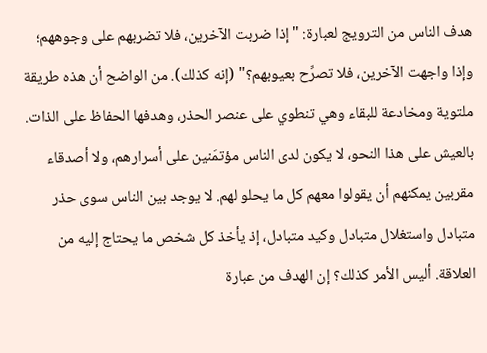هدف الناس من الترويج لعبارة: "إذا ضربت الآخرين، فلا تضربهم على وجوههم؛ وإذا واجهت الآخرين، فلا تصرِّح بعيوبهم؟" (إنه كذلك). من الواضح أن هذه طريقة ملتوية ومخادعة للبقاء وهي تنطوي على عنصر الحذر، وهدفها الحفاظ على الذات. بالعيش على هذا النحو، لا يكون لدى الناس مؤتمَنين على أسرارهم، ولا أصدقاء مقربين يمكنهم أن يقولوا معهم كل ما يحلو لهم. لا يوجد بين الناس سوى حذر متبادل واستغلال متبادل وكيد متبادل، إذ يأخذ كل شخص ما يحتاج إليه من العلاقة. أليس الأمر كذلك؟ إن الهدف من عبارة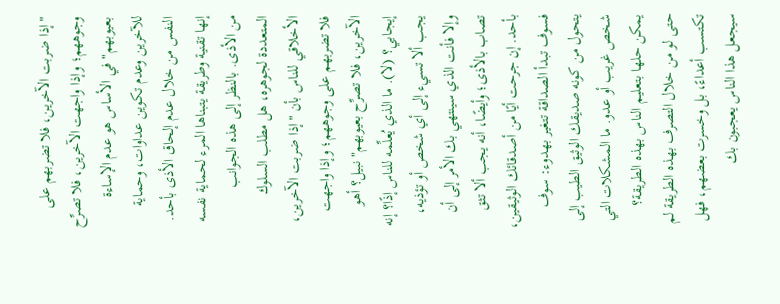"إذا ضربت الآخرين، فلا تضربهم على وجوههم؛ وإذا واجهت الآخرين، فلا تصرِّح بعيوبهم" في الأساس هو عدم الإساءة للآخرين وعدم تكوين عداوات، وحماية النفس من خلال عدم إلحاق الأذى بأحد. إنها تقنية وطريقة يتبناها المرء لحماية نفسه من الأذى. بالنظر إلى هذه الجوانب المتعددة لجوهره، هل مطلب السلوك الأخلاقي للناس بأن "إذا ضربت الآخرين، فلا تضربهم على وجوههم؛ وإذا واجهت الآخرين، فلا تصرِّح بعيوبهم" نبيل؟ أهو إيجابي؟ (لا). ما الذي يُعلِّمه للناس إذًا؟ إنه يجب ألا تسيء إلى أي شخص أو تؤذيه، وإلا فأنت الذي سينتهي بك الأمر إلى أن تصاب بالأذى؛ وأيضًا، أنه يجب ألا تثق بأحد. إن جرحت أيًا من أصدقائك الوثيقين، فسوف تبدأ الصداقة تتغير بهدوء: سوف يتحول من كونه صديقك الوثيق الطيب إلى شخص غريب أو عدو. ما المشكلات التي يمكن حلها بتعليم الناس بهذه الطريقة؟ حتى لو من خلال التصرف بهذه الطريقة لم تكتسب أعداءً، بل وخسرت بعضهم، فهل سيجعل هذا الناس يعجبون بك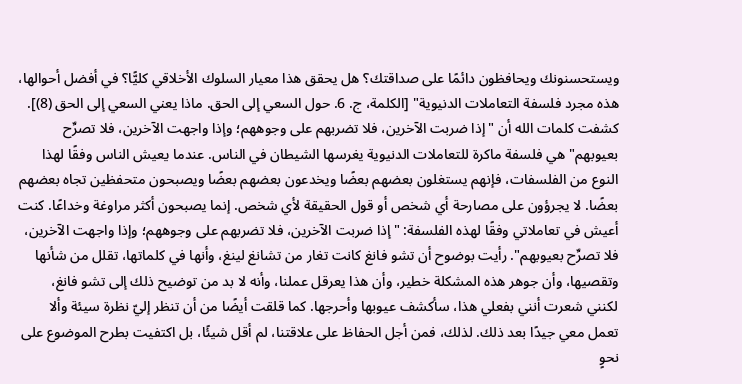ويستحسنونك ويحافظون دائمًا على صداقتك؟ هل يحقق هذا معيار السلوك الأخلاقي كليًّا؟ في أفضل أحوالها، هذه مجرد فلسفة التعاملات الدنيوية" [الكلمة، ج. 6. حول السعي إلى الحق. ماذا يعني السعي إلى الحق (8)]. كشفت كلمات الله أن "إذا ضربت الآخرين، فلا تضربهم على وجوههم؛ وإذا واجهت الآخرين، فلا تصرِّح بعيوبهم" هي فلسفة ماكرة للتعاملات الدنيوية يغرسها الشيطان في الناس. عندما يعيش الناس وفقًا لهذا النوع من الفلسفات، فإنهم يستغلون بعضهم بعضًا ويخدعون بعضهم بعضًا ويصبحون متحفظين تجاه بعضهم بعضًا. لا يجرؤون على مصارحة أي شخص أو قول الحقيقة لأي شخص. إنما يصبحون أكثر مراوغة وخداعًا. كنت أعيش في تعاملاتي وفقًا لهذه الفلسفة: "إذا ضربت الآخرين، فلا تضربهم على وجوههم؛ وإذا واجهت الآخرين، فلا تصرِّح بعيوبهم". رأيت بوضوح أن تشو فانغ كانت تغار من تشانغ لينغ، وأنها في كلماتها، تقلل من شأنها وتقصيها، وأن جوهر هذه المشكلة خطير، وأن هذا يعرقل عملنا، وأنه لا بد من توضيح ذلك إلى تشو فانغ، لكنني شعرت أنني بفعلي هذا، سأكشف عيوبها وأحرجها. كما قلقت أيضًا من أن تنظر إليّ نظرة سيئة وألا تعمل معي جيدًا بعد ذلك. لذلك، فمن أجل الحفاظ على علاقتنا، لم أقل شيئًا، بل اكتفيت بطرح الموضوع على نحوٍ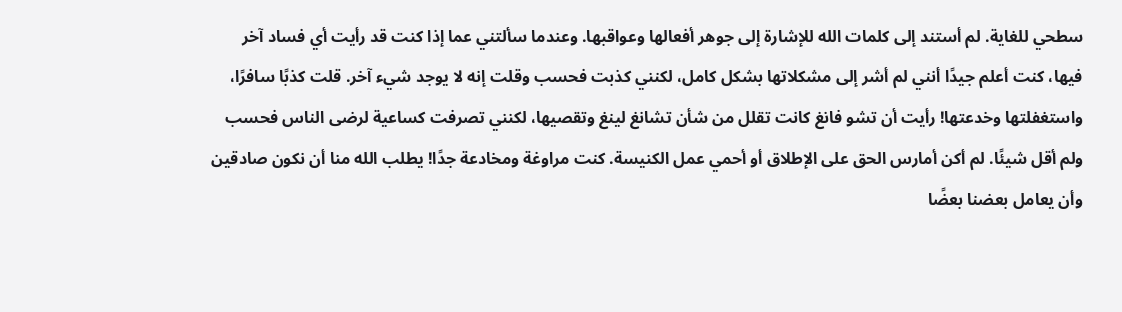سطحي للغاية. لم أستند إلى كلمات الله للإشارة إلى جوهر أفعالها وعواقبها. وعندما سألتني عما إذا كنت قد رأيت أي فساد آخر فيها، كنت أعلم جيدًا أنني لم أشر إلى مشكلاتها بشكل كامل، لكنني كذبت فحسب وقلت إنه لا يوجد شيء آخر. قلت كذبًا سافرًا، واستغفلتها وخدعتها! رأيت أن تشو فانغ كانت تقلل من شأن تشانغ لينغ وتقصيها، لكنني تصرفت كساعية لرضى الناس فحسب ولم أقل شيئًا. لم أكن أمارس الحق على الإطلاق أو أحمي عمل الكنيسة. كنت مراوغة ومخادعة جدًا! يطلب الله منا أن نكون صادقين وأن يعامل بعضنا بعضًا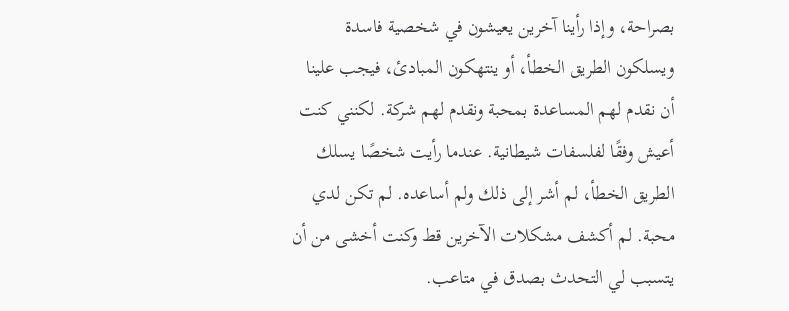بصراحة، وإذا رأينا آخرين يعيشون في شخصية فاسدة ويسلكون الطريق الخطأ، أو ينتهكون المبادئ، فيجب علينا أن نقدم لهم المساعدة بمحبة ونقدم لهم شركة. لكنني كنت أعيش وفقًا لفلسفات شيطانية. عندما رأيت شخصًا يسلك الطريق الخطأ، لم أشر إلى ذلك ولم أساعده. لم تكن لدي محبة. لم أكشف مشكلات الآخرين قط وكنت أخشى من أن يتسبب لي التحدث بصدق في متاعب.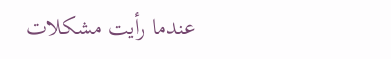عندما رأيت مشكلات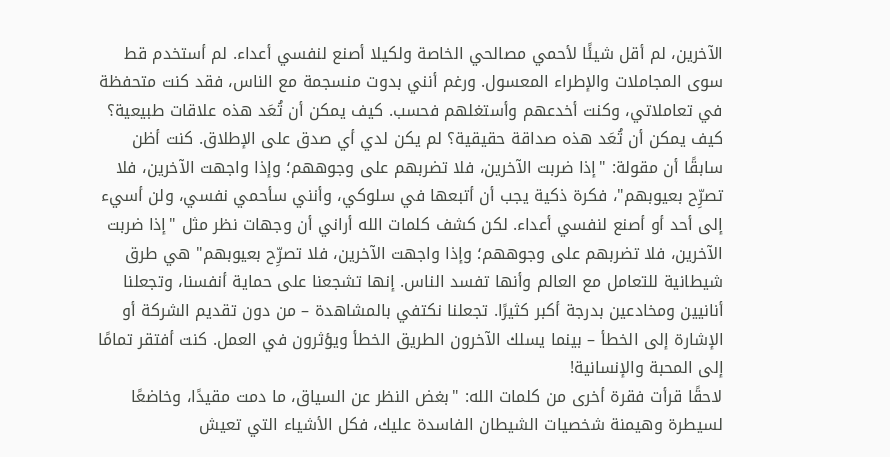الآخرين، لم أقل شيئًا لأحمي مصالحي الخاصة ولكيلا أصنع لنفسي أعداء. لم أستخدم قط سوى المجاملات والإطراء المعسول. ورغم أنني بدوت منسجمة مع الناس، فقد كنت متحفظة في تعاملاتي، وكنت أخدعهم وأستغلهم فحسب. كيف يمكن أن تُعَد هذه علاقات طبيعية؟ كيف يمكن أن تُعَد هذه صداقة حقيقية؟ لم يكن لدي أي صدق على الإطلاق. كنت أظن سابقًا أن مقولة: "إذا ضربت الآخرين، فلا تضربهم على وجوههم؛ وإذا واجهت الآخرين، فلا تصرِّح بعيوبهم"، فكرة ذكية يجب أن أتبعها في سلوكي، وأنني سأحمي نفسي، ولن أسيء إلى أحد أو أصنع لنفسي أعداء. لكن كشف كلمات الله أراني أن وجهات نظر مثل "إذا ضربت الآخرين، فلا تضربهم على وجوههم؛ وإذا واجهت الآخرين، فلا تصرِّح بعيوبهم" هي طرق شيطانية للتعامل مع العالم وأنها تفسد الناس. إنها تشجعنا على حماية أنفسنا، وتجعلنا أنانيين ومخادعين بدرجة أكبر كثيرًا. تجعلنا نكتفي بالمشاهدة – من دون تقديم الشركة أو الإشارة إلى الخطأ – بينما يسلك الآخرون الطريق الخطأ ويؤثرون في العمل. كنت أفتقر تمامًا إلى المحبة والإنسانية!
لاحقًا قرأت فقرة أخرى من كلمات الله: "بغض النظر عن السياق، ما دمت مقيدًا، وخاضعًا لسيطرة وهيمنة شخصيات الشيطان الفاسدة عليك، فكل الأشياء التي تعيش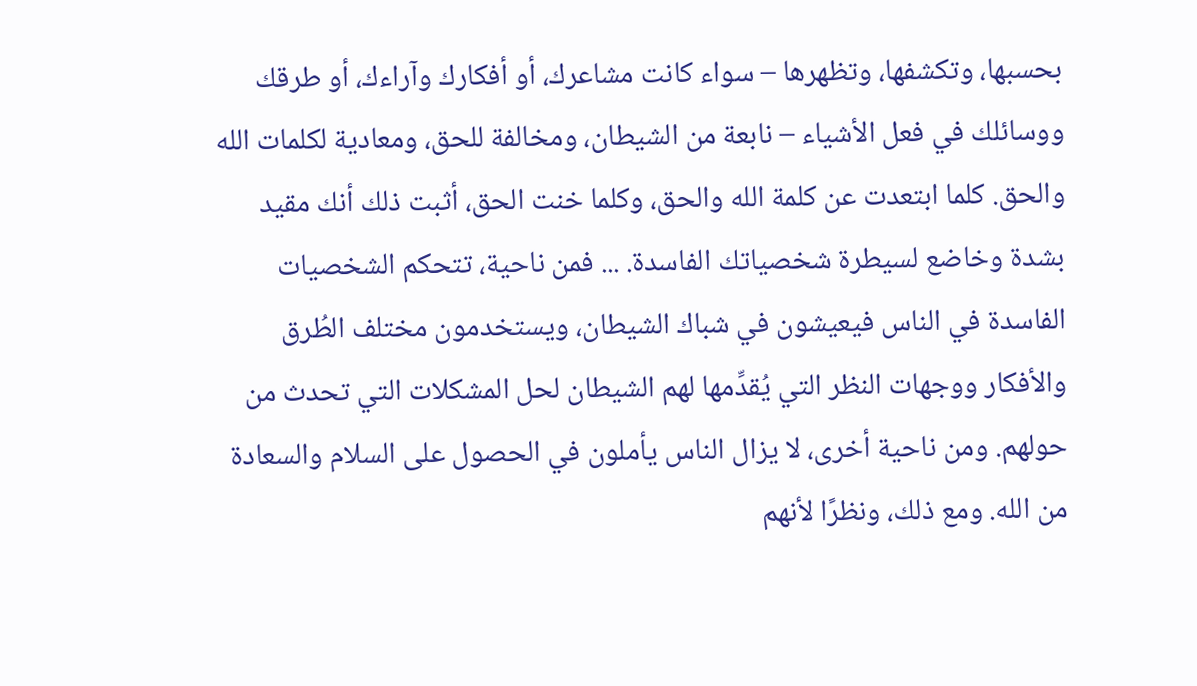بحسبها، وتكشفها، وتظهرها – سواء كانت مشاعرك، أو أفكارك وآراءك، أو طرقك ووسائلك في فعل الأشياء – نابعة من الشيطان، ومخالفة للحق، ومعادية لكلمات الله والحق. كلما ابتعدت عن كلمة الله والحق، وكلما خنت الحق، أثبت ذلك أنك مقيد بشدة وخاضع لسيطرة شخصياتك الفاسدة. ... فمن ناحية، تتحكم الشخصيات الفاسدة في الناس فيعيشون في شباك الشيطان، ويستخدمون مختلف الطُرق والأفكار ووجهات النظر التي يُقدِّمها لهم الشيطان لحل المشكلات التي تحدث من حولهم. ومن ناحية أخرى، لا يزال الناس يأملون في الحصول على السلام والسعادة من الله. ومع ذلك، ونظرًا لأنهم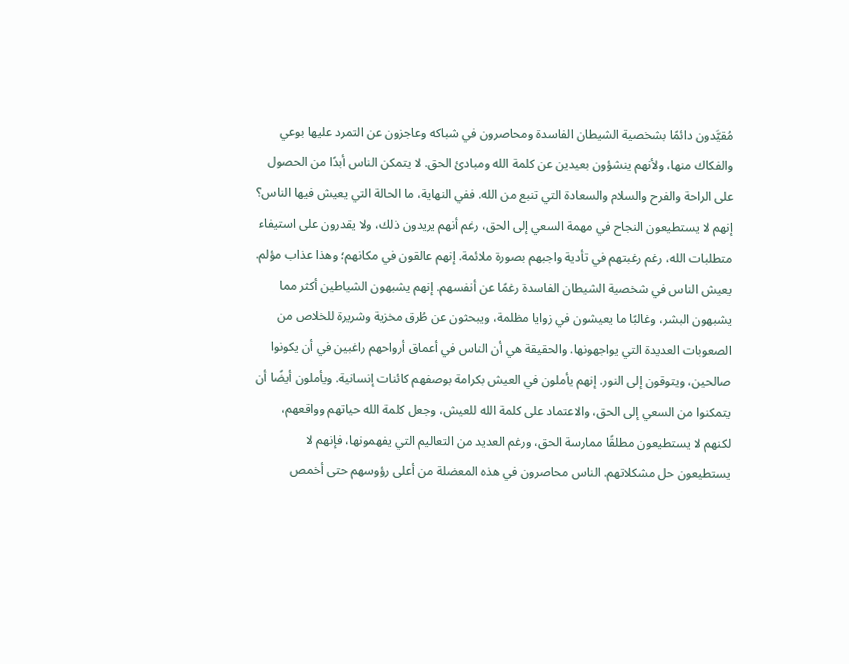مُقيَّدون دائمًا بشخصية الشيطان الفاسدة ومحاصرون في شباكه وعاجزون عن التمرد عليها بوعي والفكاك منها، ولأنهم ينشؤون بعيدين عن كلمة الله ومبادئ الحق. لا يتمكن الناس أبدًا من الحصول على الراحة والفرح والسلام والسعادة التي تنبع من الله. ففي النهاية، ما الحالة التي يعيش فيها الناس؟ إنهم لا يستطيعون النجاح في مهمة السعي إلى الحق، رغم أنهم يريدون ذلك، ولا يقدرون على استيفاء متطلبات الله، رغم رغبتهم في تأدية واجبهم بصورة ملائمة. إنهم عالقون في مكانهم؛ وهذا عذاب مؤلم. يعيش الناس في شخصية الشيطان الفاسدة رغمًا عن أنفسهم. إنهم يشبهون الشياطين أكثر مما يشبهون البشر، وغالبًا ما يعيشون في زوايا مظلمة، ويبحثون عن طُرق مخزية وشريرة للخلاص من الصعوبات العديدة التي يواجهونها. والحقيقة هي أن الناس في أعماق أرواحهم راغبين في أن يكونوا صالحين، ويتوقون إلى النور. إنهم يأملون في العيش بكرامة بوصفهم كائنات إنسانية. ويأملون أيضًا أن يتمكنوا من السعي إلى الحق، والاعتماد على كلمة الله للعيش، وجعل كلمة الله حياتهم وواقعهم، لكنهم لا يستطيعون مطلقًا ممارسة الحق، ورغم العديد من التعاليم التي يفهمونها، فإنهم لا يستطيعون حل مشكلاتهم. الناس محاصرون في هذه المعضلة من أعلى رؤوسهم حتى أخمص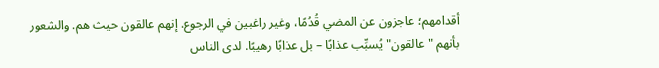أقدامهم؛ عاجزون عن المضي قُدُمًا، وغير راغبين في الرجوع. إنهم عالقون حيث هم. والشعور بأنهم "عالقون" يُسبِّب عذابًا – بل عذابًا رهيبًا. لدى الناس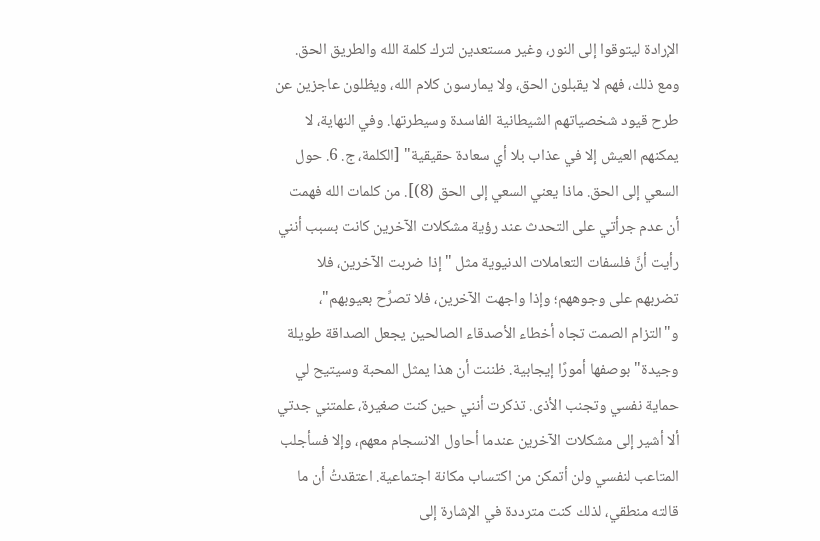الإرادة ليتوقوا إلى النور، وغير مستعدين لترك كلمة الله والطريق الحق. ومع ذلك، فهم لا يقبلون الحق، ولا يمارسون كلام الله، ويظلون عاجزين عن طرح قيود شخصياتهم الشيطانية الفاسدة وسيطرتها. وفي النهاية، لا يمكنهم العيش إلا في عذاب بلا أي سعادة حقيقية" [الكلمة، ج. 6. حول السعي إلى الحق. ماذا يعني السعي إلى الحق (8)]. من كلمات الله فهمت أن عدم جرأتي على التحدث عند رؤية مشكلات الآخرين كانت بسبب أنني رأيت أنَّ فلسفات التعاملات الدنيوية مثل "إذا ضربت الآخرين، فلا تضربهم على وجوههم؛ وإذا واجهت الآخرين، فلا تصرِّح بعيوبهم"، و"التزام الصمت تجاه أخطاء الأصدقاء الصالحين يجعل الصداقة طويلة وجيدة" بوصفها أمورًا إيجابية. ظننت أن هذا يمثل المحبة وسيتيح لي حماية نفسي وتجنب الأذى. تذكرت أنني حين كنت صغيرة، علمتني جدتي ألا أشير إلى مشكلات الآخرين عندما أحاول الانسجام معهم، وإلا فسأجلب المتاعب لنفسي ولن أتمكن من اكتساب مكانة اجتماعية. اعتقدتُ أن ما قالته منطقي، لذلك كنت مترددة في الإشارة إلى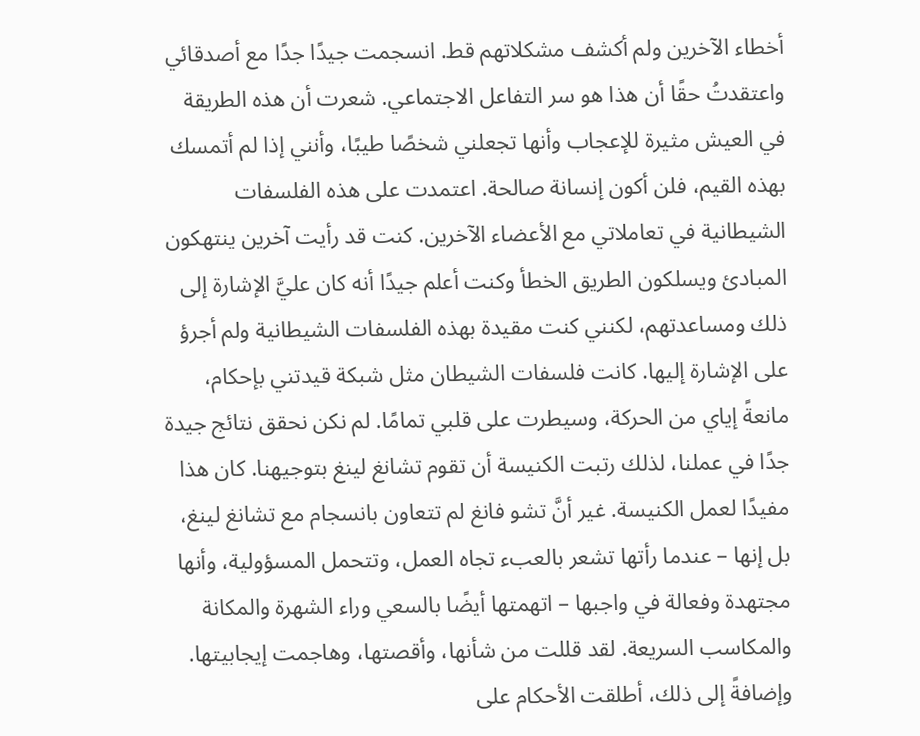أخطاء الآخرين ولم أكشف مشكلاتهم قط. انسجمت جيدًا جدًا مع أصدقائي واعتقدتُ حقًا أن هذا هو سر التفاعل الاجتماعي. شعرت أن هذه الطريقة في العيش مثيرة للإعجاب وأنها تجعلني شخصًا طيبًا، وأنني إذا لم أتمسك بهذه القيم، فلن أكون إنسانة صالحة. اعتمدت على هذه الفلسفات الشيطانية في تعاملاتي مع الأعضاء الآخرين. كنت قد رأيت آخرين ينتهكون المبادئ ويسلكون الطريق الخطأ وكنت أعلم جيدًا أنه كان عليَّ الإشارة إلى ذلك ومساعدتهم، لكنني كنت مقيدة بهذه الفلسفات الشيطانية ولم أجرؤ على الإشارة إليها. كانت فلسفات الشيطان مثل شبكة قيدتني بإحكام، مانعةً إياي من الحركة، وسيطرت على قلبي تمامًا. لم نكن نحقق نتائج جيدة جدًا في عملنا، لذلك رتبت الكنيسة أن تقوم تشانغ لينغ بتوجيهنا. كان هذا مفيدًا لعمل الكنيسة. غير أنَّ تشو فانغ لم تتعاون بانسجام مع تشانغ لينغ، بل إنها – عندما رأتها تشعر بالعبء تجاه العمل، وتتحمل المسؤولية، وأنها مجتهدة وفعالة في واجبها – اتهمتها أيضًا بالسعي وراء الشهرة والمكانة والمكاسب السريعة. لقد قللت من شأنها، وأقصتها، وهاجمت إيجابيتها. وإضافةً إلى ذلك، أطلقت الأحكام على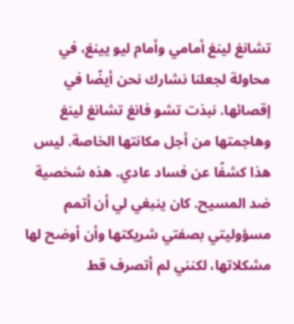تشانغ لينغ أمامي وأمام ليو يينغ، في محاولة لجعلنا نشارك نحن أيضًا في إقصائها. نبذت تشو فانغ تشانغ لينغ وهاجمتها من أجل مكانتها الخاصة. ليس هذا كشفًا عن فساد عادي. هذه شخصية ضد المسيح. كان ينبغي لي أن أتمم مسؤوليتي بصفتي شريكتها وأن أوضح لها مشكلاتها، لكنني لم أتصرف قط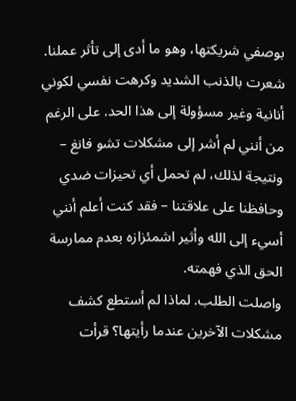بوصفي شريكتها، وهو ما أدى إلى تأثر عملنا. شعرت بالذنب الشديد وكرهت نفسي لكوني أنانية وغير مسؤولة إلى هذا الحد. على الرغم من أنني لم أشر إلى مشكلات تشو فانغ – ونتيجة لذلك، لم تحمل أي تحيزات ضدي وحافظنا على علاقتنا – فقد كنت أعلم أنني أسيء إلى الله وأثير اشمئزازه بعدم ممارسة الحق الذي فهمته.
واصلت الطلب. لماذا لم أستطع كشف مشكلات الآخرين عندما رأيتها؟ قرأت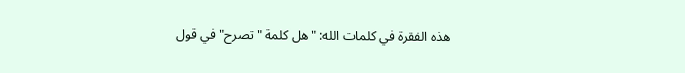هذه الفقرة في كلمات الله: "هل كلمة "تصرح" في قول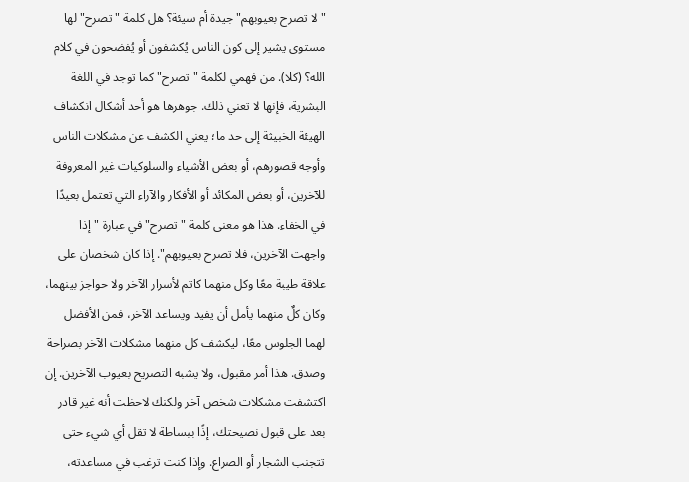"لا تصرح بعيوبهم" جيدة أم سيئة؟ هل كلمة "تصرح" لها مستوى يشير إلى كون الناس يُكشفون أو يُفضحون في كلام الله؟ (كلا). من فهمي لكلمة "تصرح" كما توجد في اللغة البشرية، فإنها لا تعني ذلك. جوهرها هو أحد أشكال انكشاف الهيئة الخبيثة إلى حد ما؛ يعني الكشف عن مشكلات الناس وأوجه قصورهم، أو بعض الأشياء والسلوكيات غير المعروفة للآخرين، أو بعض المكائد أو الأفكار والآراء التي تعتمل بعيدًا في الخفاء. هذا هو معنى كلمة "تصرح" في عبارة "إذا واجهت الآخرين، فلا تصرح بعيوبهم". إذا كان شخصان على علاقة طيبة معًا وكل منهما كاتم لأسرار الآخر ولا حواجز بينهما، وكان كلٌ منهما يأمل أن يفيد ويساعد الآخر، فمن الأفضل لهما الجلوس معًا، ليكشف كل منهما مشكلات الآخر بصراحة وصدق. هذا أمر مقبول، ولا يشبه التصريح بعيوب الآخرين. إن اكتشفت مشكلات شخص آخر ولكنك لاحظت أنه غير قادر بعد على قبول نصيحتك، إذًا ببساطة لا تقل أي شيء حتى تتجنب الشجار أو الصراع. وإذا كنت ترغب في مساعدته،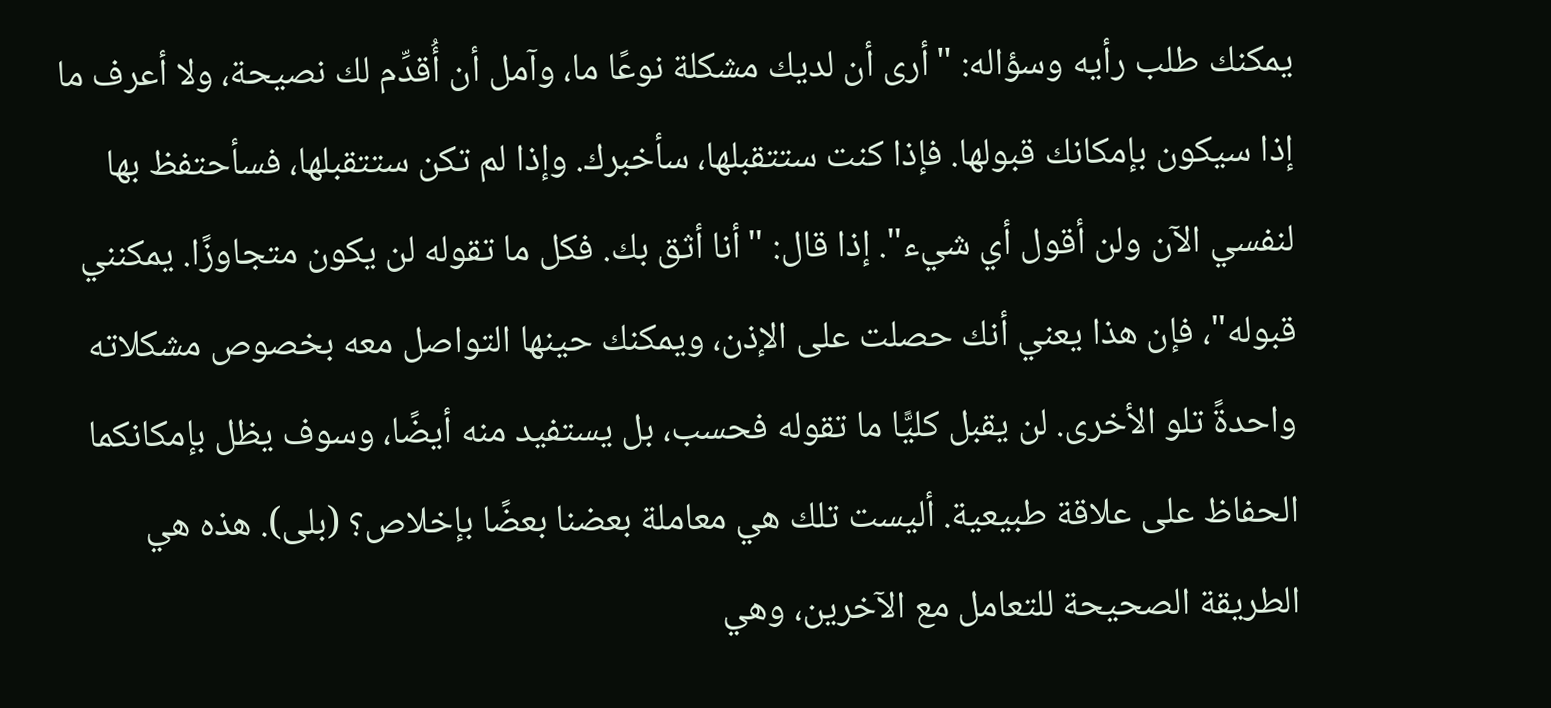يمكنك طلب رأيه وسؤاله: "أرى أن لديك مشكلة نوعًا ما، وآمل أن أُقدِّم لك نصيحة، ولا أعرف ما إذا سيكون بإمكانك قبولها. فإذا كنت ستتقبلها، سأخبرك. وإذا لم تكن ستتقبلها، فسأحتفظ بها لنفسي الآن ولن أقول أي شيء". إذا قال: "أنا أثق بك. فكل ما تقوله لن يكون متجاوزًا. يمكنني قبوله"، فإن هذا يعني أنك حصلت على الإذن، ويمكنك حينها التواصل معه بخصوص مشكلاته واحدةً تلو الأخرى. لن يقبل كليًّا ما تقوله فحسب، بل يستفيد منه أيضًا، وسوف يظل بإمكانكما الحفاظ على علاقة طبيعية. أليست تلك هي معاملة بعضنا بعضًا بإخلاص؟ (بلى). هذه هي الطريقة الصحيحة للتعامل مع الآخرين، وهي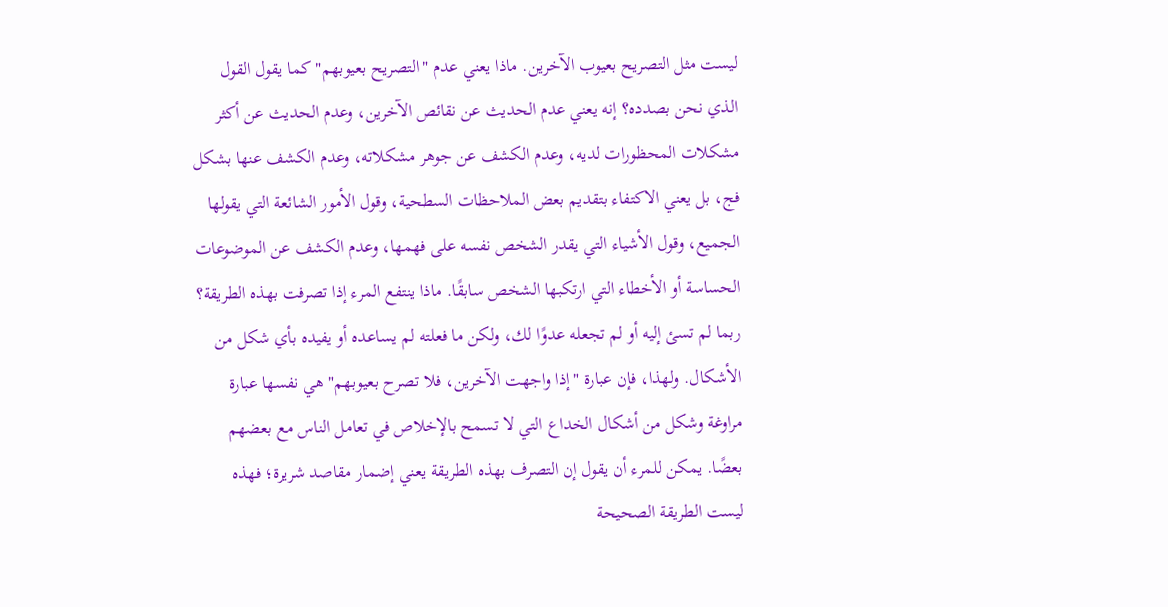ليست مثل التصريح بعيوب الآخرين. ماذا يعني عدم "التصريح بعيوبهم" كما يقول القول الذي نحن بصدده؟ إنه يعني عدم الحديث عن نقائص الآخرين، وعدم الحديث عن أكثر مشكلات المحظورات لديه، وعدم الكشف عن جوهر مشكلاته، وعدم الكشف عنها بشكل فج، بل يعني الاكتفاء بتقديم بعض الملاحظات السطحية، وقول الأمور الشائعة التي يقولها الجميع، وقول الأشياء التي يقدر الشخص نفسه على فهمها، وعدم الكشف عن الموضوعات الحساسة أو الأخطاء التي ارتكبها الشخص سابقًا. ماذا ينتفع المرء إذا تصرفت بهذه الطريقة؟ ربما لم تسئ إليه أو لم تجعله عدوًا لك، ولكن ما فعلته لم يساعده أو يفيده بأي شكل من الأشكال. ولهذا، فإن عبارة "إذا واجهت الآخرين، فلا تصرح بعيوبهم" هي نفسها عبارة مراوغة وشكل من أشكال الخداع التي لا تسمح بالإخلاص في تعامل الناس مع بعضهم بعضًا. يمكن للمرء أن يقول إن التصرف بهذه الطريقة يعني إضمار مقاصد شريرة؛ فهذه ليست الطريقة الصحيحة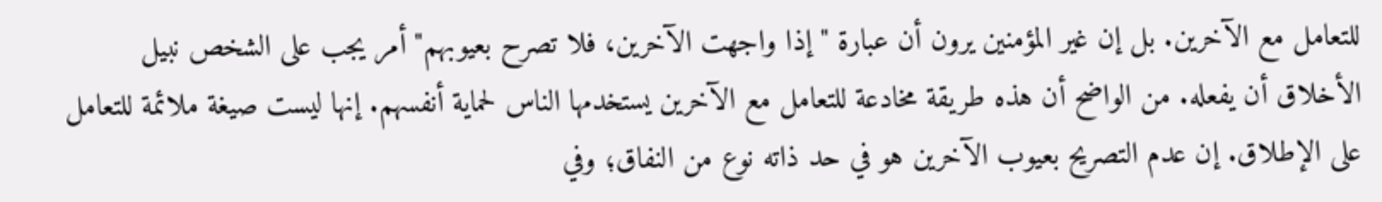للتعامل مع الآخرين. بل إن غير المؤمنين يرون أن عبارة "إذا واجهت الآخرين، فلا تصرح بعيوبهم" أمر يجب على الشخص نبيل الأخلاق أن يفعله. من الواضح أن هذه طريقة مخادعة للتعامل مع الآخرين يستخدمها الناس لحماية أنفسهم. إنها ليست صيغة ملائمة للتعامل على الإطلاق. إن عدم التصريح بعيوب الآخرين هو في حد ذاته نوع من النفاق؛ وفي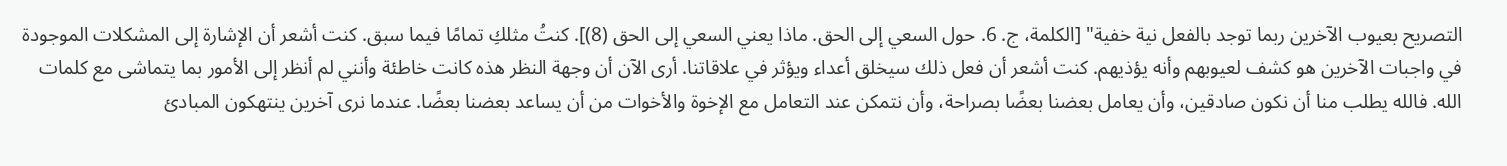التصريح بعيوب الآخرين ربما توجد بالفعل نية خفية" [الكلمة، ج. 6. حول السعي إلى الحق. ماذا يعني السعي إلى الحق (8)]. كنتُ مثلكِ تمامًا فيما سبق. كنت أشعر أن الإشارة إلى المشكلات الموجودة في واجبات الآخرين هو كشف لعيوبهم وأنه يؤذيهم. كنت أشعر أن فعل ذلك سيخلق أعداء ويؤثر في علاقاتنا. أرى الآن أن وجهة النظر هذه كانت خاطئة وأنني لم أنظر إلى الأمور بما يتماشى مع كلمات الله. فالله يطلب منا أن نكون صادقين، وأن يعامل بعضنا بعضًا بصراحة، وأن نتمكن عند التعامل مع الإخوة والأخوات من أن يساعد بعضنا بعضًا. عندما نرى آخرين ينتهكون المبادئ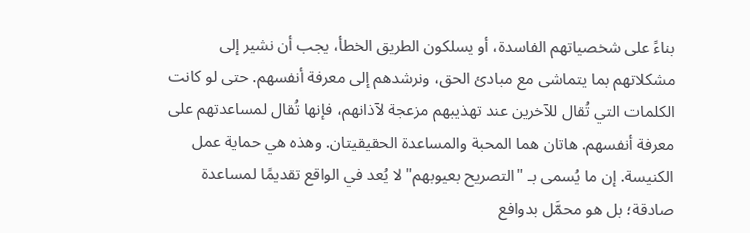بناءً على شخصياتهم الفاسدة، أو يسلكون الطريق الخطأ، يجب أن نشير إلى مشكلاتهم بما يتماشى مع مبادئ الحق، ونرشدهم إلى معرفة أنفسهم. حتى لو كانت الكلمات التي تُقال للآخرين عند تهذيبهم مزعجة لآذانهم، فإنها تُقال لمساعدتهم على معرفة أنفسهم. هاتان هما المحبة والمساعدة الحقيقيتان. وهذه هي حماية عمل الكنيسة. إن ما يُسمى بـ "التصريح بعيوبهم" لا يُعد في الواقع تقديمًا لمساعدة صادقة؛ بل هو محمَّل بدوافع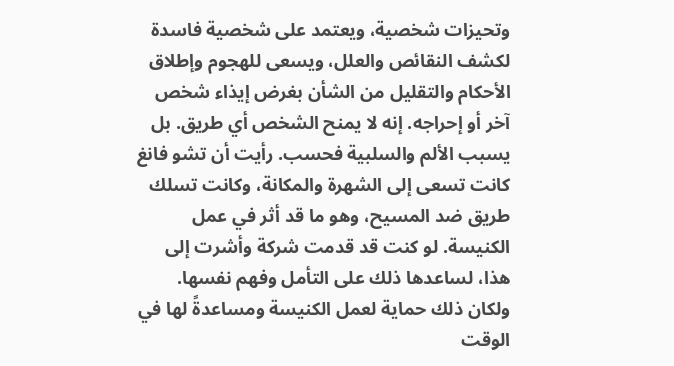وتحيزات شخصية، ويعتمد على شخصية فاسدة لكشف النقائص والعلل، ويسعى للهجوم وإطلاق الأحكام والتقليل من الشأن بغرض إيذاء شخص آخر أو إحراجه. إنه لا يمنح الشخص أي طريق. بل يسبب الألم والسلبية فحسب. رأيت أن تشو فانغ كانت تسعى إلى الشهرة والمكانة، وكانت تسلك طريق ضد المسيح، وهو ما قد أثر في عمل الكنيسة. لو كنت قد قدمت شركة وأشرت إلى هذا، لساعدها ذلك على التأمل وفهم نفسها. ولكان ذلك حماية لعمل الكنيسة ومساعدةً لها في الوقت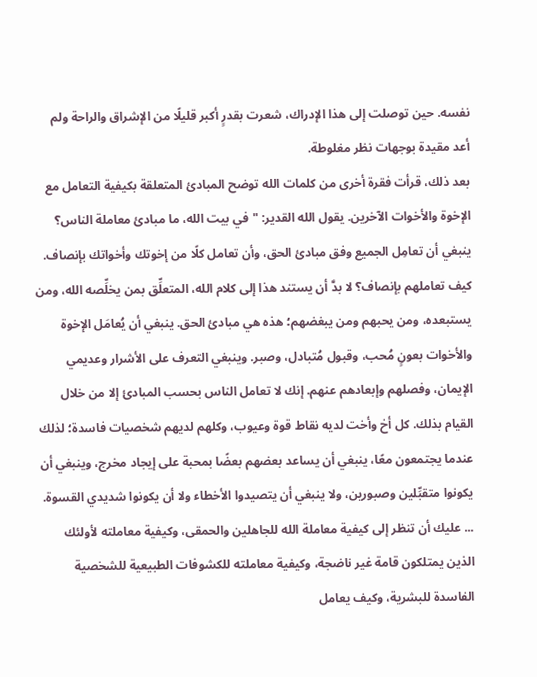نفسه. حين توصلت إلى هذا الإدراك، شعرت بقدرٍ أكبر قليلًا من الإشراق والراحة ولم أعد مقيدة بوجهات نظر مغلوطة.
بعد ذلك، قرأت فقرة أخرى من كلمات الله توضح المبادئ المتعلقة بكيفية التعامل مع الإخوة والأخوات الآخرين. يقول الله القدير: "في بيت الله، ما مبادئ معاملة الناس؟ ينبغي أن تعامِل الجميع وفق مبادئ الحق، وأن تعامل كلًا من إخوتك وأخواتك بإنصاف. كيف تعاملهم بإنصاف؟ لا بدَّ أن يستند هذا إلى كلام الله، المتعلِّق بمن يخلِّصه الله، ومن يستبعده، ومن يحبهم ومن يبغضهم؛ هذه هي مبادئ الحق. ينبغي أن يُعامَل الإخوة والأخوات بعونٍ مُحب، وقبول مُتبادل، وصبر. وينبغي التعرف على الأشرار وعديمي الإيمان، وفصلهم وإبعادهم عنهم. إنك لا تعامل الناس بحسب المبادئ إلا من خلال القيام بذلك. كل أخ وأخت لديه نقاط قوة وعيوب، وكلهم لديهم شخصيات فاسدة؛ لذلك عندما يجتمعون معًا، ينبغي أن يساعد بعضهم بعضًا بمحبة على إيجاد مخرج، وينبغي أن يكونوا متقبِّلين وصبورين، ولا ينبغي أن يتصيدوا الأخطاء ولا أن يكونوا شديدي القسوة. ... عليك أن تنظر إلى كيفية معاملة الله للجاهلين والحمقى، وكيفية معاملته لأولئك الذين يمتلكون قامة غير ناضجة، وكيفية معاملته للكشوفات الطبيعية للشخصية الفاسدة للبشرية، وكيف يعامل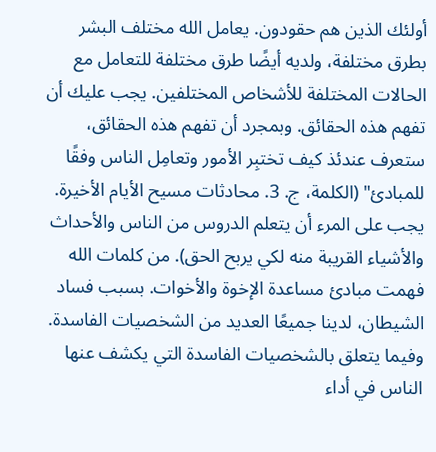أولئك الذين هم حقودون. يعامل الله مختلف البشر بطرق مختلفة، ولديه أيضًا طرق مختلفة للتعامل مع الحالات المختلفة للأشخاص المختلفين. يجب عليك أن تفهم هذه الحقائق. وبمجرد أن تفهم هذه الحقائق، ستعرف عندئذ كيف تختبِر الأمور وتعامِل الناس وفقًا للمبادئ" (الكلمة، ج. 3. محادثات مسيح الأيام الأخيرة. يجب على المرء أن يتعلم الدروس من الناس والأحداث والأشياء القريبة منه لكي يربح الحق). من كلمات الله فهمت مبادئ مساعدة الإخوة والأخوات. بسبب فساد الشيطان، لدينا جميعًا العديد من الشخصيات الفاسدة. وفيما يتعلق بالشخصيات الفاسدة التي يكشف عنها الناس في أداء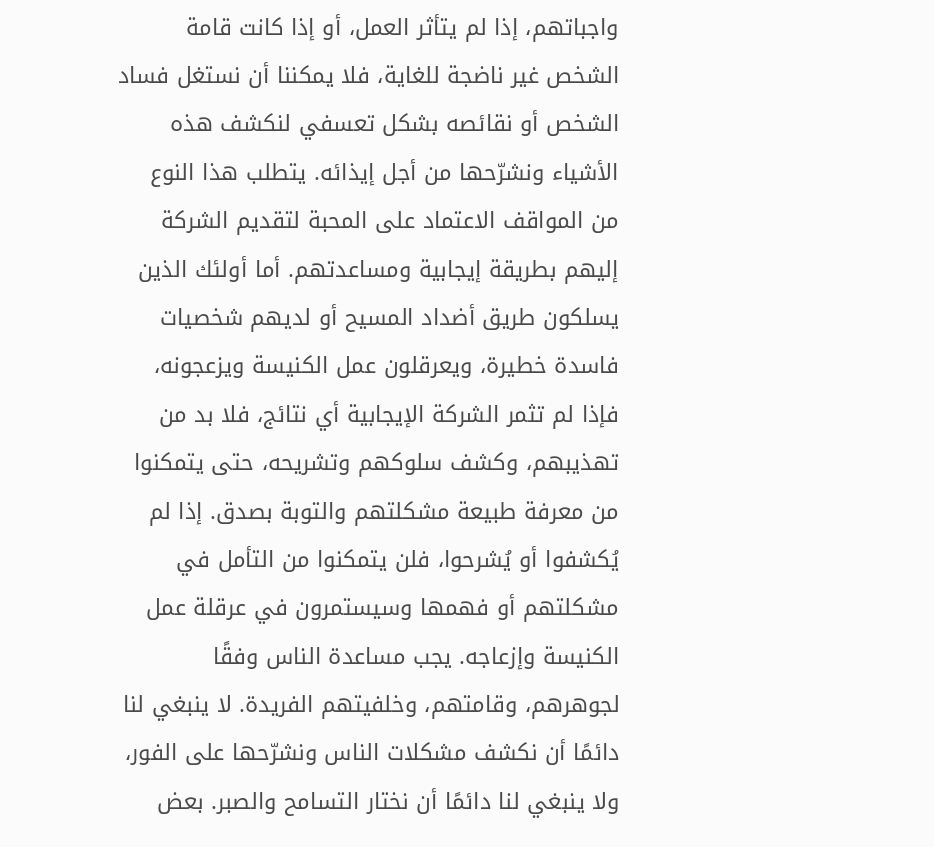واجباتهم، إذا لم يتأثر العمل، أو إذا كانت قامة الشخص غير ناضجة للغاية، فلا يمكننا أن نستغل فساد الشخص أو نقائصه بشكل تعسفي لنكشف هذه الأشياء ونشرّحها من أجل إيذائه. يتطلب هذا النوع من المواقف الاعتماد على المحبة لتقديم الشركة إليهم بطريقة إيجابية ومساعدتهم. أما أولئك الذين يسلكون طريق أضداد المسيح أو لديهم شخصيات فاسدة خطيرة، ويعرقلون عمل الكنيسة ويزعجونه، فإذا لم تثمر الشركة الإيجابية أي نتائج، فلا بد من تهذيبهم، وكشف سلوكهم وتشريحه، حتى يتمكنوا من معرفة طبيعة مشكلتهم والتوبة بصدق. إذا لم يُكشفوا أو يُشرحوا، فلن يتمكنوا من التأمل في مشكلتهم أو فهمها وسيستمرون في عرقلة عمل الكنيسة وإزعاجه. يجب مساعدة الناس وفقًا لجوهرهم، وقامتهم، وخلفيتهم الفريدة. لا ينبغي لنا دائمًا أن نكشف مشكلات الناس ونشرّحها على الفور، ولا ينبغي لنا دائمًا أن نختار التسامح والصبر. بعض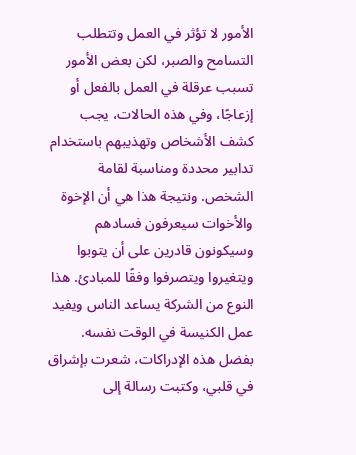الأمور لا تؤثر في العمل وتتطلب التسامح والصبر، لكن بعض الأمور تسبب عرقلة في العمل بالفعل أو إزعاجًا، وفي هذه الحالات، يجب كشف الأشخاص وتهذيبهم باستخدام تدابير محددة ومناسبة لقامة الشخص. ونتيجة هذا هي أن الإخوة والأخوات سيعرفون فسادهم وسيكونون قادرين على أن يتوبوا ويتغيروا ويتصرفوا وفقًا للمبادئ. هذا النوع من الشركة يساعد الناس ويفيد عمل الكنيسة في الوقت نفسه. بفضل هذه الإدراكات، شعرت بإشراق في قلبي، وكتبت رسالة إلى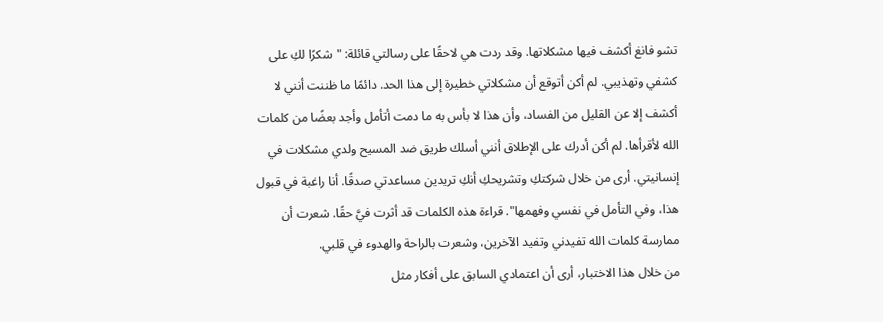تشو فانغ أكشف فيها مشكلاتها. وقد ردت هي لاحقًا على رسالتي قائلة: "شكرًا لكِ على كشفي وتهذيبي. لم أكن أتوقع أن مشكلاتي خطيرة إلى هذا الحد. دائمًا ما ظننت أنني لا أكشف إلا عن القليل من الفساد، وأن هذا لا بأس به ما دمت أتأمل وأجد بعضًا من كلمات الله لأقرأها. لم أكن أدرك على الإطلاق أنني أسلك طريق ضد المسيح ولدي مشكلات في إنسانيتي. أرى من خلال شركتكِ وتشريحكِ أنكِ تريدين مساعدتي صدقًا. أنا راغبة في قبول هذا، وفي التأمل في نفسي وفهمها". قراءة هذه الكلمات قد أثرت فيَّ حقًا. شعرت أن ممارسة كلمات الله تفيدني وتفيد الآخرين، وشعرت بالراحة والهدوء في قلبي.
من خلال هذا الاختبار، أرى أن اعتمادي السابق على أفكار مثل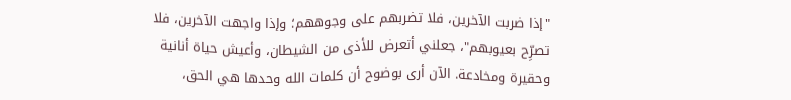"إذا ضربت الآخرين، فلا تضربهم على وجوههم؛ وإذا واجهت الآخرين، فلا تصرِّح بعيوبهم"، جعلني أتعرض للأذى من الشيطان، وأعيش حياة أنانية وحقيرة ومخادعة. الآن أرى بوضوح أن كلمات الله وحدها هي الحق،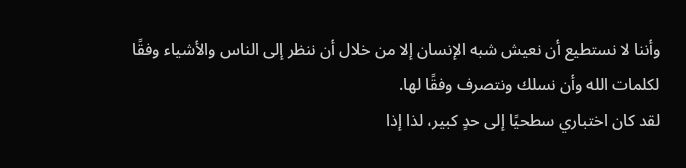وأننا لا نستطيع أن نعيش شبه الإنسان إلا من خلال أن ننظر إلى الناس والأشياء وفقًا لكلمات الله وأن نسلك ونتصرف وفقًا لها.
لقد كان اختباري سطحيًا إلى حدٍ كبير، لذا إذا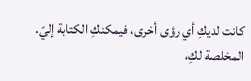كانت لديكِ أي رؤى أخرى، فيمكنكِ الكتابة إليّ.
المخلصة لكِ،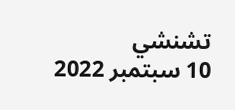تشنشي
10 سبتمبر 2022